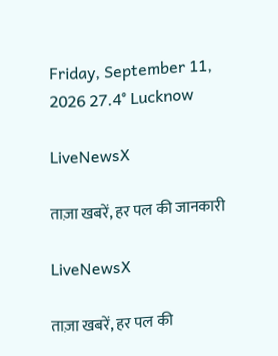Friday, September 11, 2026 27.4° Lucknow

LiveNewsX

ताज़ा खबरें, हर पल की जानकारी

LiveNewsX

ताज़ा खबरें, हर पल की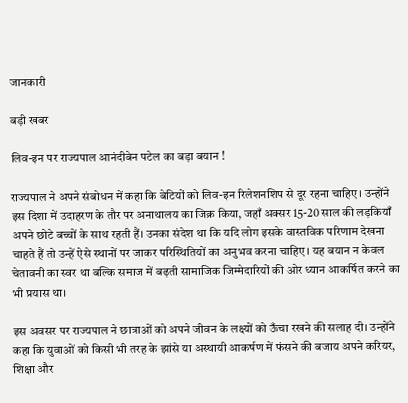जानकारी

बड़ी खबर

लिव-इन पर राज्यपाल आनंदीबेन पटेल का बड़ा बयान !

राज्यपाल ने अपने संबोधन में कहा कि बेटियों को लिव-इन रिलेशनशिप से दूर रहना चाहिए। उन्होंने इस दिशा में उदाहरण के तौर पर अनाथालय का जिक्र किया, जहाँ अक्सर 15-20 साल की लड़कियाँ अपने छोटे बच्चों के साथ रहती हैं। उनका संदेश था कि यदि लोग इसके वास्तविक परिणाम देखना चाहते हैं तो उन्हें ऐसे स्थानों पर जाकर परिस्थितियों का अनुभव करना चाहिए। यह बयान न केवल चेतावनी का स्वर था बल्कि समाज में बढ़ती सामाजिक जिम्मेदारियों की ओर ध्यान आकर्षित करने का भी प्रयास था।

इस अवसर पर राज्यपाल ने छात्राओं को अपने जीवन के लक्ष्यों को ऊँचा रखने की सलाह दी। उन्होंने कहा कि युवाओं को किसी भी तरह के झांसे या अस्थायी आकर्षण में फंसने की बजाय अपने करियर, शिक्षा और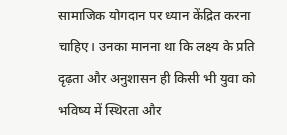सामाजिक योगदान पर ध्यान केंद्रित करना चाहिए। उनका मानना था कि लक्ष्य के प्रति दृढ़ता और अनुशासन ही किसी भी युवा को भविष्य में स्थिरता और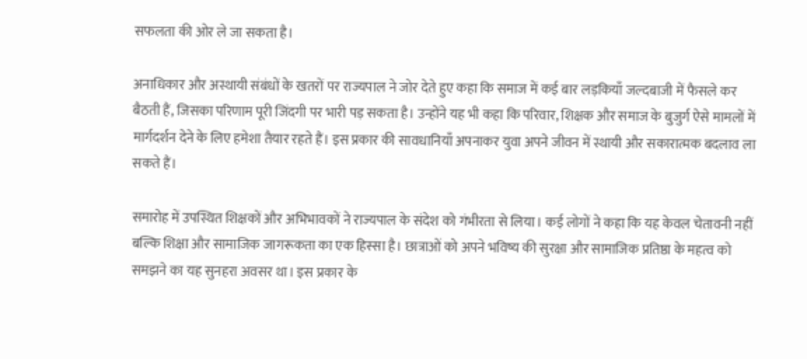सफलता की ओर ले जा सकता है।

अनाधिकार और अस्थायी संबंधों के खतरों पर राज्यपाल ने जोर देते हुए कहा कि समाज में कई बार लड़कियाँ जल्दबाजी में फैसले कर बैठती हैं, जिसका परिणाम पूरी जिंदगी पर भारी पड़ सकता है। उन्होंने यह भी कहा कि परिवार, शिक्षक और समाज के बुजुर्ग ऐसे मामलों में मार्गदर्शन देने के लिए हमेशा तैयार रहते हैं। इस प्रकार की सावधानियाँ अपनाकर युवा अपने जीवन में स्थायी और सकारात्मक बदलाव ला सकते हैं।

समारोह में उपस्थित शिक्षकों और अभिभावकों ने राज्यपाल के संदेश को गंभीरता से लिया। कई लोगों ने कहा कि यह केवल चेतावनी नहीं बल्कि शिक्षा और सामाजिक जागरूकता का एक हिस्सा है। छात्राओं को अपने भविष्य की सुरक्षा और सामाजिक प्रतिष्ठा के महत्व को समझने का यह सुनहरा अवसर था। इस प्रकार के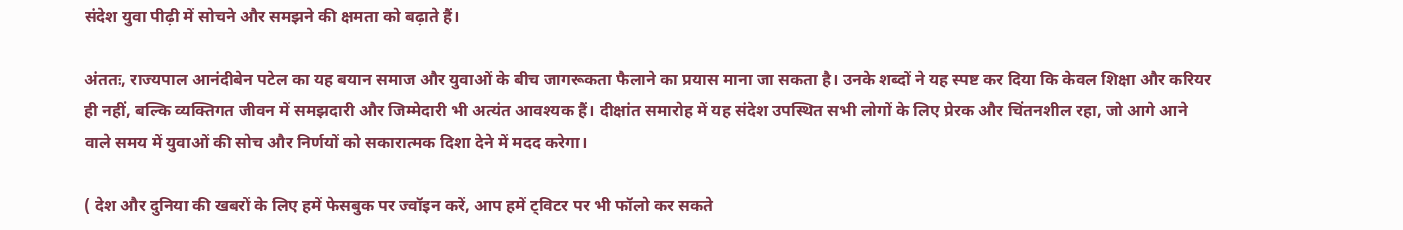संदेश युवा पीढ़ी में सोचने और समझने की क्षमता को बढ़ाते हैं।

अंततः, राज्यपाल आनंदीबेन पटेल का यह बयान समाज और युवाओं के बीच जागरूकता फैलाने का प्रयास माना जा सकता है। उनके शब्दों ने यह स्पष्ट कर दिया कि केवल शिक्षा और करियर ही नहीं, बल्कि व्यक्तिगत जीवन में समझदारी और जिम्मेदारी भी अत्यंत आवश्यक हैं। दीक्षांत समारोह में यह संदेश उपस्थित सभी लोगों के लिए प्रेरक और चिंतनशील रहा, जो आगे आने वाले समय में युवाओं की सोच और निर्णयों को सकारात्मक दिशा देने में मदद करेगा।

( देश और दुनिया की खबरों के लिए हमें फेसबुक पर ज्वॉइन करें, आप हमें ट्विटर पर भी फॉलो कर सकते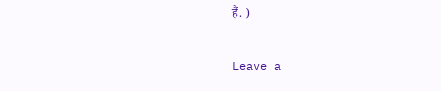हैं. )

Leave a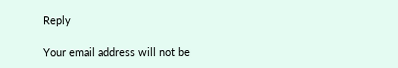Reply

Your email address will not be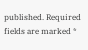published. Required fields are marked *